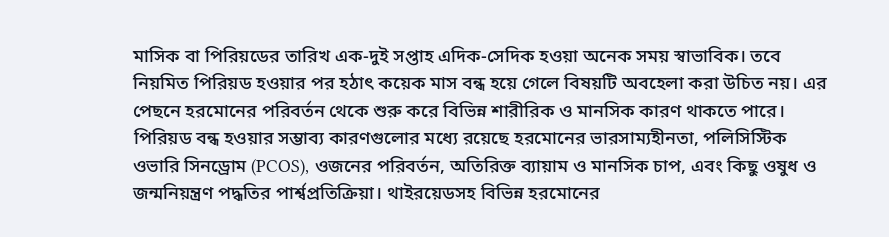মাসিক বা পিরিয়ডের তারিখ এক-দুই সপ্তাহ এদিক-সেদিক হওয়া অনেক সময় স্বাভাবিক। তবে নিয়মিত পিরিয়ড হওয়ার পর হঠাৎ কয়েক মাস বন্ধ হয়ে গেলে বিষয়টি অবহেলা করা উচিত নয়। এর পেছনে হরমোনের পরিবর্তন থেকে শুরু করে বিভিন্ন শারীরিক ও মানসিক কারণ থাকতে পারে।
পিরিয়ড বন্ধ হওয়ার সম্ভাব্য কারণগুলোর মধ্যে রয়েছে হরমোনের ভারসাম্যহীনতা, পলিসিস্টিক ওভারি সিনড্রোম (PCOS), ওজনের পরিবর্তন, অতিরিক্ত ব্যায়াম ও মানসিক চাপ, এবং কিছু ওষুধ ও জন্মনিয়ন্ত্রণ পদ্ধতির পার্শ্বপ্রতিক্রিয়া। থাইরয়েডসহ বিভিন্ন হরমোনের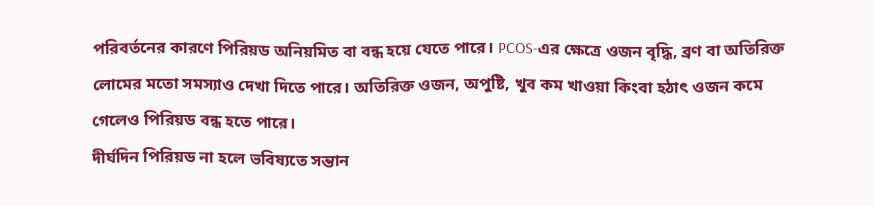পরিবর্তনের কারণে পিরিয়ড অনিয়মিত বা বন্ধ হয়ে যেতে পারে। PCOS-এর ক্ষেত্রে ওজন বৃদ্ধি, ব্রণ বা অতিরিক্ত লোমের মতো সমস্যাও দেখা দিতে পারে। অতিরিক্ত ওজন, অপুষ্টি, খুব কম খাওয়া কিংবা হঠাৎ ওজন কমে গেলেও পিরিয়ড বন্ধ হতে পারে।
দীর্ঘদিন পিরিয়ড না হলে ভবিষ্যতে সন্তান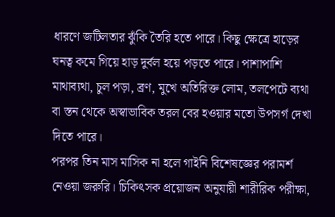ধারণে জটিলতার ঝুঁকি তৈরি হতে পারে। কিছু ক্ষেত্রে হাড়ের ঘনত্ব কমে গিয়ে হাড় দুর্বল হয়ে পড়তে পারে। পাশাপাশি মাথাব্যথা, চুল পড়া, ব্রণ, মুখে অতিরিক্ত লোম, তলপেটে ব্যথা বা স্তন থেকে অস্বাভাবিক তরল বের হওয়ার মতো উপসর্গ দেখা দিতে পারে।
পরপর তিন মাস মাসিক না হলে গাইনি বিশেষজ্ঞের পরামর্শ নেওয়া জরুরি। চিকিৎসক প্রয়োজন অনুযায়ী শারীরিক পরীক্ষা,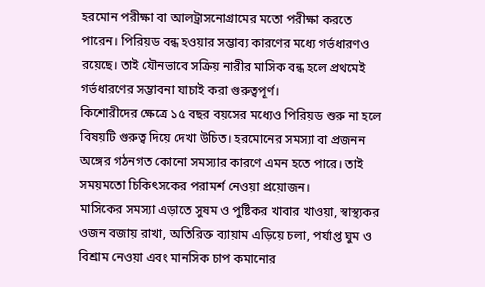হরমোন পরীক্ষা বা আলট্রাসনোগ্রামের মতো পরীক্ষা করতে পারেন। পিরিয়ড বন্ধ হওয়ার সম্ভাব্য কারণের মধ্যে গর্ভধারণও রয়েছে। তাই যৌনভাবে সক্রিয় নারীর মাসিক বন্ধ হলে প্রথমেই গর্ভধারণের সম্ভাবনা যাচাই করা গুরুত্বপূর্ণ।
কিশোরীদের ক্ষেত্রে ১৫ বছর বয়সের মধ্যেও পিরিয়ড শুরু না হলে বিষয়টি গুরুত্ব দিয়ে দেখা উচিত। হরমোনের সমস্যা বা প্রজনন অঙ্গের গঠনগত কোনো সমস্যার কারণে এমন হতে পারে। তাই সময়মতো চিকিৎসকের পরামর্শ নেওয়া প্রয়োজন।
মাসিকের সমস্যা এড়াতে সুষম ও পুষ্টিকর খাবার খাওয়া, স্বাস্থ্যকর ওজন বজায় রাখা, অতিরিক্ত ব্যায়াম এড়িয়ে চলা, পর্যাপ্ত ঘুম ও বিশ্রাম নেওয়া এবং মানসিক চাপ কমানোর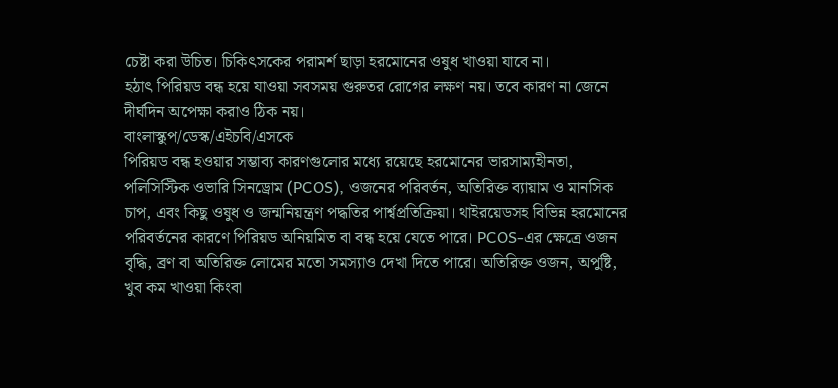চেষ্টা করা উচিত। চিকিৎসকের পরামর্শ ছাড়া হরমোনের ওষুধ খাওয়া যাবে না।
হঠাৎ পিরিয়ড বন্ধ হয়ে যাওয়া সবসময় গুরুতর রোগের লক্ষণ নয়। তবে কারণ না জেনে দীর্ঘদিন অপেক্ষা করাও ঠিক নয়।
বাংলাস্কুপ/ডেস্ক/এইচবি/এসকে
পিরিয়ড বন্ধ হওয়ার সম্ভাব্য কারণগুলোর মধ্যে রয়েছে হরমোনের ভারসাম্যহীনতা, পলিসিস্টিক ওভারি সিনড্রোম (PCOS), ওজনের পরিবর্তন, অতিরিক্ত ব্যায়াম ও মানসিক চাপ, এবং কিছু ওষুধ ও জন্মনিয়ন্ত্রণ পদ্ধতির পার্শ্বপ্রতিক্রিয়া। থাইরয়েডসহ বিভিন্ন হরমোনের পরিবর্তনের কারণে পিরিয়ড অনিয়মিত বা বন্ধ হয়ে যেতে পারে। PCOS-এর ক্ষেত্রে ওজন বৃদ্ধি, ব্রণ বা অতিরিক্ত লোমের মতো সমস্যাও দেখা দিতে পারে। অতিরিক্ত ওজন, অপুষ্টি, খুব কম খাওয়া কিংবা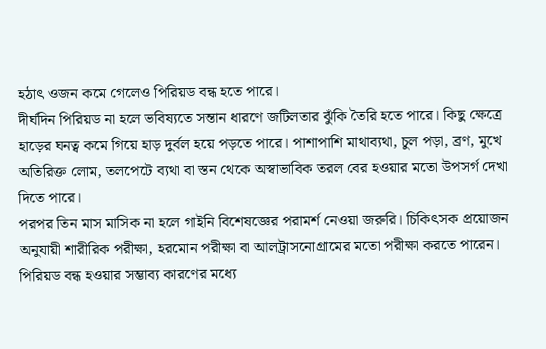হঠাৎ ওজন কমে গেলেও পিরিয়ড বন্ধ হতে পারে।
দীর্ঘদিন পিরিয়ড না হলে ভবিষ্যতে সন্তান ধারণে জটিলতার ঝুঁকি তৈরি হতে পারে। কিছু ক্ষেত্রে হাড়ের ঘনত্ব কমে গিয়ে হাড় দুর্বল হয়ে পড়তে পারে। পাশাপাশি মাথাব্যথা, চুল পড়া, ব্রণ, মুখে অতিরিক্ত লোম, তলপেটে ব্যথা বা স্তন থেকে অস্বাভাবিক তরল বের হওয়ার মতো উপসর্গ দেখা দিতে পারে।
পরপর তিন মাস মাসিক না হলে গাইনি বিশেষজ্ঞের পরামর্শ নেওয়া জরুরি। চিকিৎসক প্রয়োজন অনুযায়ী শারীরিক পরীক্ষা, হরমোন পরীক্ষা বা আলট্রাসনোগ্রামের মতো পরীক্ষা করতে পারেন। পিরিয়ড বন্ধ হওয়ার সম্ভাব্য কারণের মধ্যে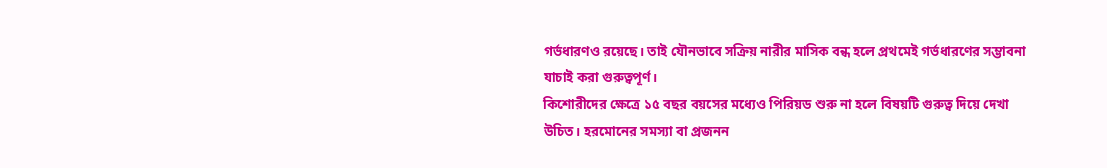গর্ভধারণও রয়েছে। তাই যৌনভাবে সক্রিয় নারীর মাসিক বন্ধ হলে প্রথমেই গর্ভধারণের সম্ভাবনা যাচাই করা গুরুত্বপূর্ণ।
কিশোরীদের ক্ষেত্রে ১৫ বছর বয়সের মধ্যেও পিরিয়ড শুরু না হলে বিষয়টি গুরুত্ব দিয়ে দেখা উচিত। হরমোনের সমস্যা বা প্রজনন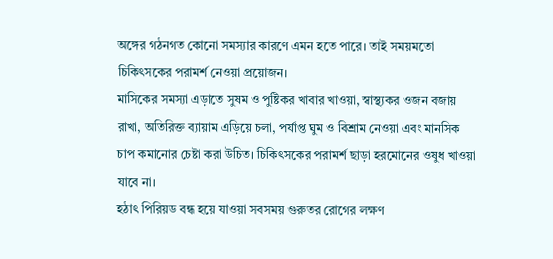অঙ্গের গঠনগত কোনো সমস্যার কারণে এমন হতে পারে। তাই সময়মতো চিকিৎসকের পরামর্শ নেওয়া প্রয়োজন।
মাসিকের সমস্যা এড়াতে সুষম ও পুষ্টিকর খাবার খাওয়া, স্বাস্থ্যকর ওজন বজায় রাখা, অতিরিক্ত ব্যায়াম এড়িয়ে চলা, পর্যাপ্ত ঘুম ও বিশ্রাম নেওয়া এবং মানসিক চাপ কমানোর চেষ্টা করা উচিত। চিকিৎসকের পরামর্শ ছাড়া হরমোনের ওষুধ খাওয়া যাবে না।
হঠাৎ পিরিয়ড বন্ধ হয়ে যাওয়া সবসময় গুরুতর রোগের লক্ষণ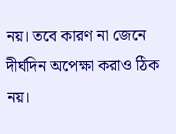নয়। তবে কারণ না জেনে দীর্ঘদিন অপেক্ষা করাও ঠিক নয়।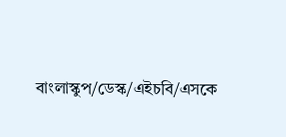বাংলাস্কুপ/ডেস্ক/এইচবি/এসকে